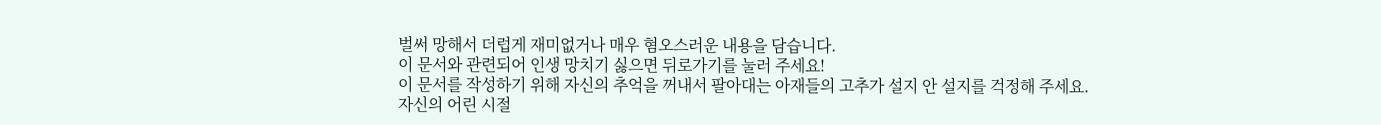벌써 망해서 더럽게 재미없거나 매우 혐오스러운 내용을 담습니다.
이 문서와 관련되어 인생 망치기 싫으면 뒤로가기를 눌러 주세요!
이 문서를 작성하기 위해 자신의 추억을 꺼내서 팔아대는 아재들의 고추가 설지 안 설지를 걱정해 주세요.
자신의 어린 시절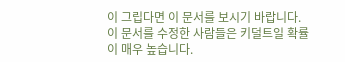이 그립다면 이 문서를 보시기 바랍니다.
이 문서를 수정한 사람들은 키덜트일 확률이 매우 높습니다.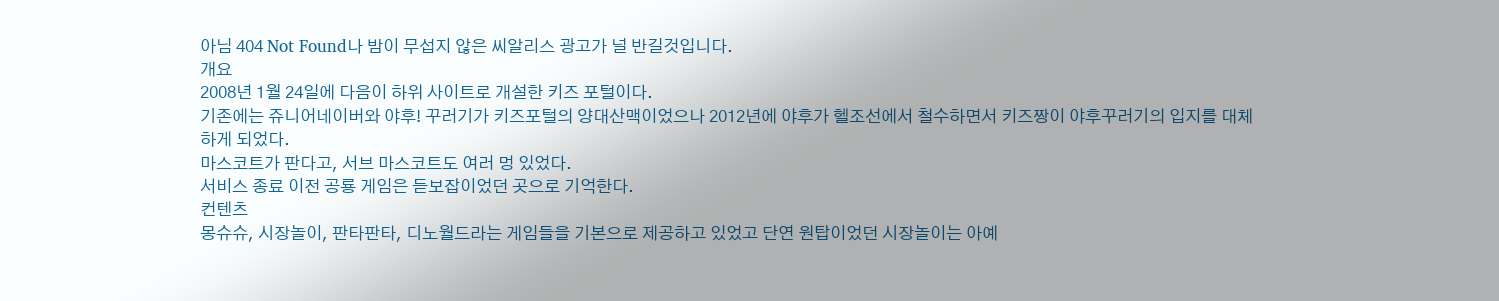아님 404 Not Found나 밤이 무섭지 않은 씨알리스 광고가 널 반길것입니다.
개요
2008년 1월 24일에 다음이 하위 사이트로 개설한 키즈 포털이다.
기존에는 쥬니어네이버와 야후! 꾸러기가 키즈포털의 양대산맥이었으나 2012년에 야후가 헬조선에서 철수하면서 키즈짱이 야후꾸러기의 입지를 대체하게 되었다.
마스코트가 판다고, 서브 마스코트도 여러 멍 있었다.
서비스 종료 이전 공룡 게임은 듣보잡이었던 곳으로 기억한다.
컨텐츠
몽슈슈, 시장놀이, 판타판타, 디노월드라는 게임들을 기본으로 제공하고 있었고 단연 원탑이었던 시장놀이는 아예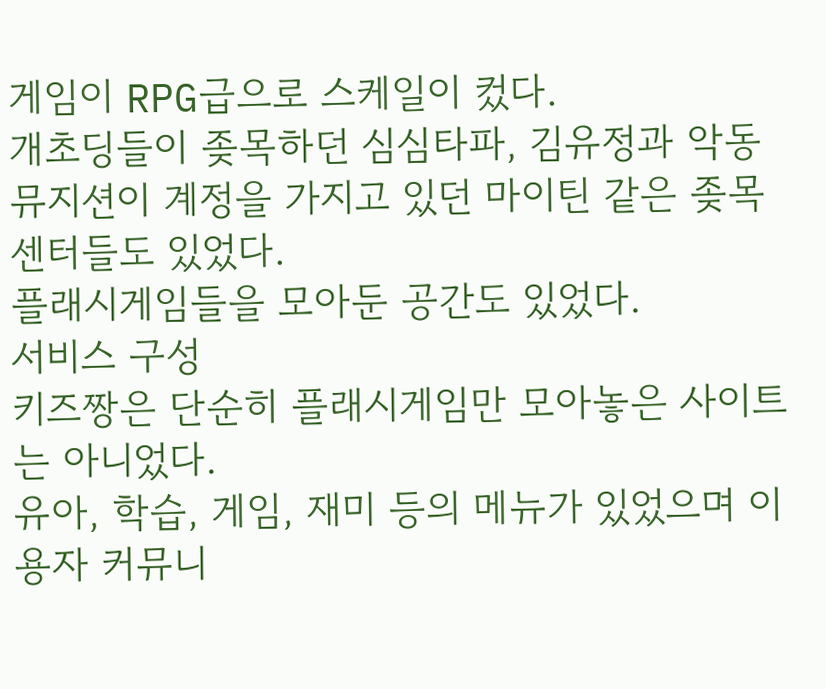게임이 RPG급으로 스케일이 컸다.
개초딩들이 좆목하던 심심타파, 김유정과 악동뮤지션이 계정을 가지고 있던 마이틴 같은 좆목센터들도 있었다.
플래시게임들을 모아둔 공간도 있었다.
서비스 구성
키즈짱은 단순히 플래시게임만 모아놓은 사이트는 아니었다.
유아, 학습, 게임, 재미 등의 메뉴가 있었으며 이용자 커뮤니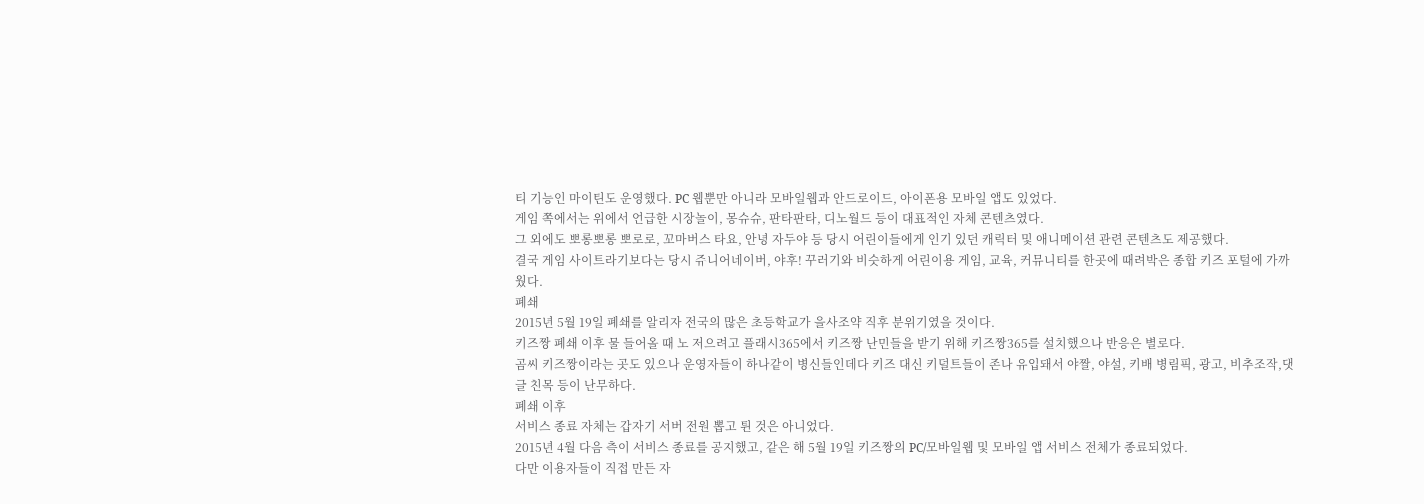티 기능인 마이틴도 운영했다. PC 웹뿐만 아니라 모바일웹과 안드로이드, 아이폰용 모바일 앱도 있었다.
게임 쪽에서는 위에서 언급한 시장놀이, 몽슈슈, 판타판타, 디노월드 등이 대표적인 자체 콘텐츠였다.
그 외에도 뽀롱뽀롱 뽀로로, 꼬마버스 타요, 안녕 자두야 등 당시 어린이들에게 인기 있던 캐릭터 및 애니메이션 관련 콘텐츠도 제공했다.
결국 게임 사이트라기보다는 당시 쥬니어네이버, 야후! 꾸러기와 비슷하게 어린이용 게임, 교육, 커뮤니티를 한곳에 때려박은 종합 키즈 포털에 가까웠다.
폐쇄
2015년 5월 19일 폐쇄를 알리자 전국의 많은 초등학교가 을사조약 직후 분위기였을 것이다.
키즈짱 폐쇄 이후 물 들어올 때 노 저으려고 플래시365에서 키즈짱 난민들을 받기 위해 키즈짱365를 설치했으나 반응은 별로다.
곰씨 키즈짱이라는 곳도 있으나 운영자들이 하나같이 병신들인데다 키즈 대신 키덜트들이 존나 유입돼서 야짤, 야설, 키배 병림픽, 광고, 비추조작,댓글 친목 등이 난무하다.
폐쇄 이후
서비스 종료 자체는 갑자기 서버 전원 뽑고 튄 것은 아니었다.
2015년 4월 다음 측이 서비스 종료를 공지했고, 같은 해 5월 19일 키즈짱의 PC/모바일웹 및 모바일 앱 서비스 전체가 종료되었다.
다만 이용자들이 직접 만든 자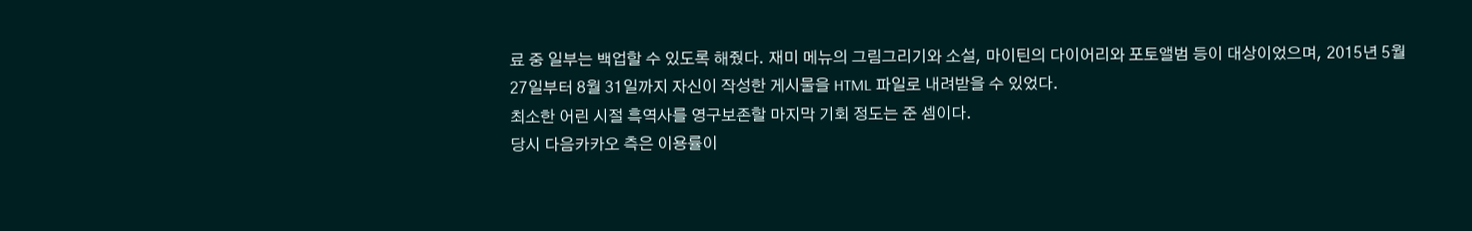료 중 일부는 백업할 수 있도록 해줬다. 재미 메뉴의 그림그리기와 소설, 마이틴의 다이어리와 포토앨범 등이 대상이었으며, 2015년 5월 27일부터 8월 31일까지 자신이 작성한 게시물을 HTML 파일로 내려받을 수 있었다.
최소한 어린 시절 흑역사를 영구보존할 마지막 기회 정도는 준 셈이다.
당시 다음카카오 측은 이용률이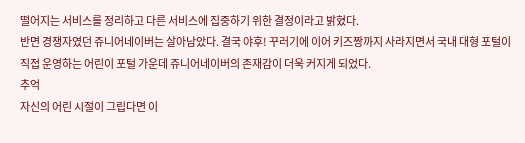떨어지는 서비스를 정리하고 다른 서비스에 집중하기 위한 결정이라고 밝혔다.
반면 경쟁자였던 쥬니어네이버는 살아남았다. 결국 야후! 꾸러기에 이어 키즈짱까지 사라지면서 국내 대형 포털이 직접 운영하는 어린이 포털 가운데 쥬니어네이버의 존재감이 더욱 커지게 되었다.
추억
자신의 어린 시절이 그립다면 이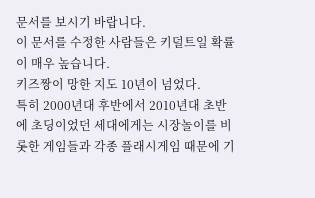문서를 보시기 바랍니다.
이 문서를 수정한 사람들은 키덜트일 확률이 매우 높습니다.
키즈짱이 망한 지도 10년이 넘었다.
특히 2000년대 후반에서 2010년대 초반에 초딩이었던 세대에게는 시장놀이를 비롯한 게임들과 각종 플래시게임 때문에 기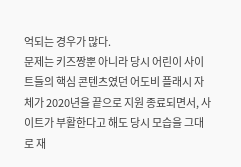억되는 경우가 많다.
문제는 키즈짱뿐 아니라 당시 어린이 사이트들의 핵심 콘텐츠였던 어도비 플래시 자체가 2020년을 끝으로 지원 종료되면서, 사이트가 부활한다고 해도 당시 모습을 그대로 재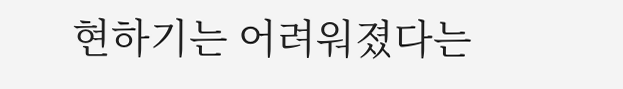현하기는 어려워졌다는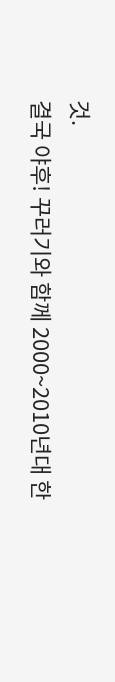것.
결국 야후! 꾸러기와 함께 2000~2010년대 한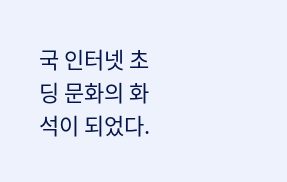국 인터넷 초딩 문화의 화석이 되었다.